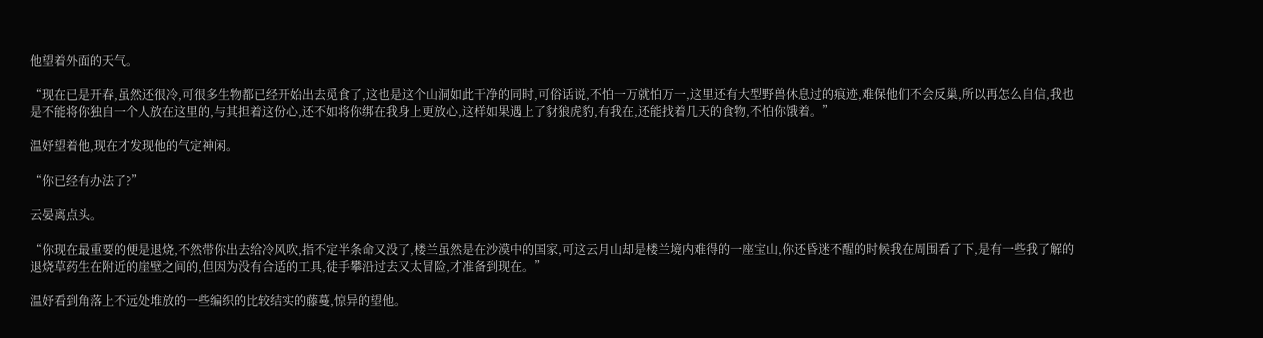他望着外面的天气。

“现在已是开春,虽然还很冷,可很多生物都已经开始出去觅食了,这也是这个山洞如此干净的同时,可俗话说,不怕一万就怕万一,这里还有大型野兽休息过的痕迹,难保他们不会反巢,所以再怎么自信,我也是不能将你独自一个人放在这里的,与其担着这份心,还不如将你绑在我身上更放心,这样如果遇上了豺狼虎豹,有我在,还能找着几天的食物,不怕你饿着。”

温妤望着他,现在才发现他的气定神闲。

“你已经有办法了?”

云晏离点头。

“你现在最重要的便是退烧,不然带你出去给冷风吹,指不定半条命又没了,楼兰虽然是在沙漠中的国家,可这云月山却是楼兰境内难得的一座宝山,你还昏迷不醒的时候我在周围看了下,是有一些我了解的退烧草药生在附近的崖壁之间的,但因为没有合适的工具,徒手攀沿过去又太冒险,才准备到现在。”

温妤看到角落上不远处堆放的一些编织的比较结实的藤蔓,惊异的望他。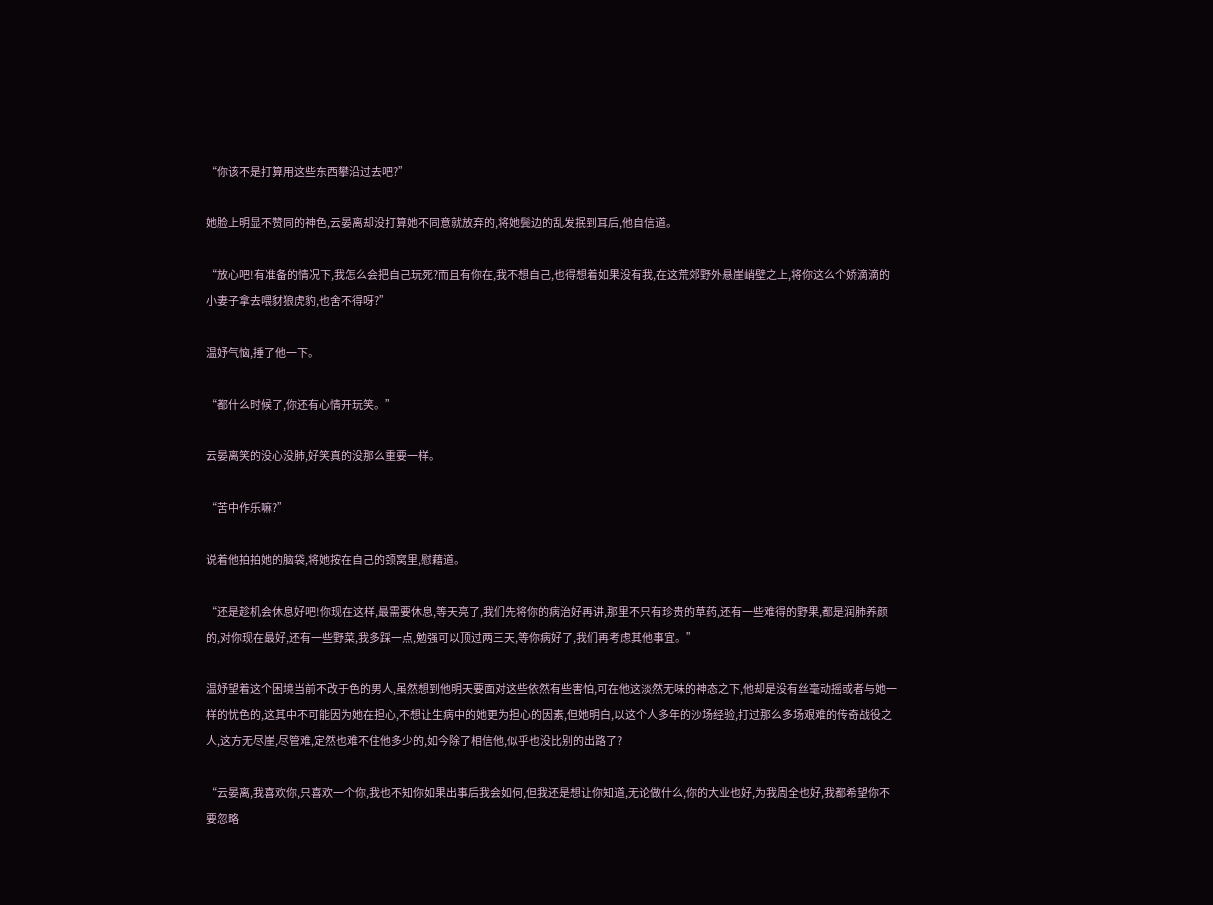“你该不是打算用这些东西攀沿过去吧?”

她脸上明显不赞同的神色,云晏离却没打算她不同意就放弃的,将她鬓边的乱发抿到耳后,他自信道。

“放心吧!有准备的情况下,我怎么会把自己玩死?而且有你在,我不想自己,也得想着如果没有我,在这荒郊野外悬崖峭壁之上,将你这么个娇滴滴的小妻子拿去喂豺狼虎豹,也舍不得呀?”

温妤气恼,捶了他一下。

“都什么时候了,你还有心情开玩笑。”

云晏离笑的没心没肺,好笑真的没那么重要一样。

“苦中作乐嘛?”

说着他拍拍她的脑袋,将她按在自己的颈窝里,慰藉道。

“还是趁机会休息好吧!你现在这样,最需要休息,等天亮了,我们先将你的病治好再讲,那里不只有珍贵的草药,还有一些难得的野果,都是润肺养颜的,对你现在最好,还有一些野菜,我多踩一点,勉强可以顶过两三天,等你病好了,我们再考虑其他事宜。”

温妤望着这个困境当前不改于色的男人,虽然想到他明天要面对这些依然有些害怕,可在他这淡然无味的神态之下,他却是没有丝毫动摇或者与她一样的忧色的,这其中不可能因为她在担心,不想让生病中的她更为担心的因素,但她明白,以这个人多年的沙场经验,打过那么多场艰难的传奇战役之人,这方无尽崖,尽管难,定然也难不住他多少的,如今除了相信他,似乎也没比别的出路了?

“云晏离,我喜欢你,只喜欢一个你,我也不知你如果出事后我会如何,但我还是想让你知道,无论做什么,你的大业也好,为我周全也好,我都希望你不要忽略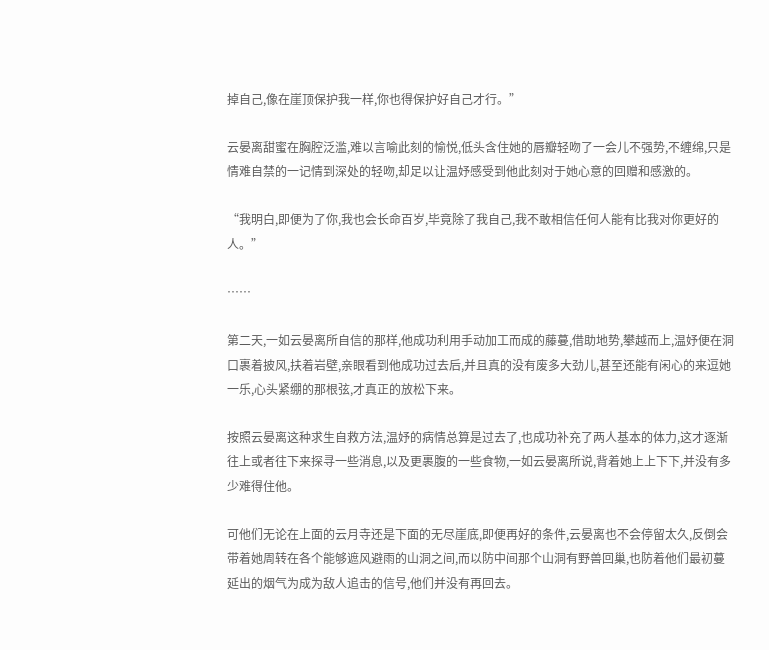掉自己,像在崖顶保护我一样,你也得保护好自己才行。”

云晏离甜蜜在胸腔泛滥,难以言喻此刻的愉悦,低头含住她的唇瓣轻吻了一会儿不强势,不缠绵,只是情难自禁的一记情到深处的轻吻,却足以让温妤感受到他此刻对于她心意的回赠和感激的。

“我明白,即便为了你,我也会长命百岁,毕竟除了我自己,我不敢相信任何人能有比我对你更好的人。”

……

第二天,一如云晏离所自信的那样,他成功利用手动加工而成的藤蔓,借助地势,攀越而上,温妤便在洞口裹着披风,扶着岩壁,亲眼看到他成功过去后,并且真的没有废多大劲儿,甚至还能有闲心的来逗她一乐,心头紧绷的那根弦,才真正的放松下来。

按照云晏离这种求生自救方法,温妤的病情总算是过去了,也成功补充了两人基本的体力,这才逐渐往上或者往下来探寻一些消息,以及更裹腹的一些食物,一如云晏离所说,背着她上上下下,并没有多少难得住他。

可他们无论在上面的云月寺还是下面的无尽崖底,即便再好的条件,云晏离也不会停留太久,反倒会带着她周转在各个能够遮风避雨的山洞之间,而以防中间那个山洞有野兽回巢,也防着他们最初蔓延出的烟气为成为敌人追击的信号,他们并没有再回去。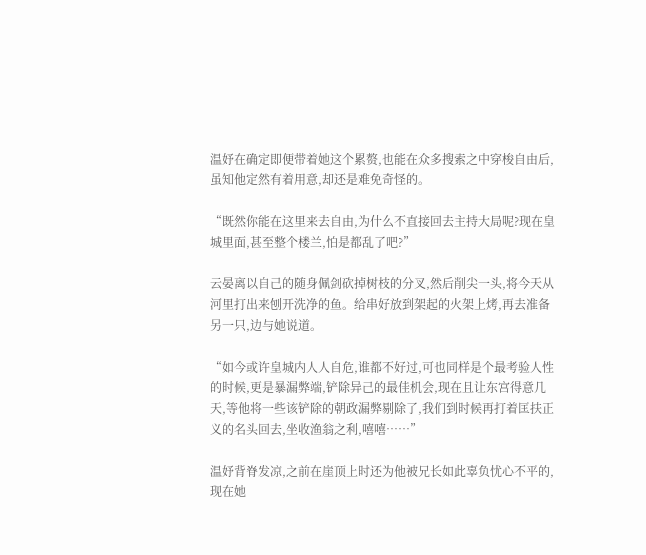温妤在确定即便带着她这个累赘,也能在众多搜索之中穿梭自由后,虽知他定然有着用意,却还是难免奇怪的。

“既然你能在这里来去自由,为什么不直接回去主持大局呢?现在皇城里面,甚至整个楼兰,怕是都乱了吧?”

云晏离以自己的随身佩剑砍掉树枝的分叉,然后削尖一头,将今天从河里打出来刨开洗净的鱼。给串好放到架起的火架上烤,再去准备另一只,边与她说道。

“如今或许皇城内人人自危,谁都不好过,可也同样是个最考验人性的时候,更是暴漏弊端,铲除异己的最佳机会,现在且让东宫得意几天,等他将一些该铲除的朝政漏弊剔除了,我们到时候再打着匡扶正义的名头回去,坐收渔翁之利,嘻嘻……”

温妤背脊发凉,之前在崖顶上时还为他被兄长如此辜负忧心不平的,现在她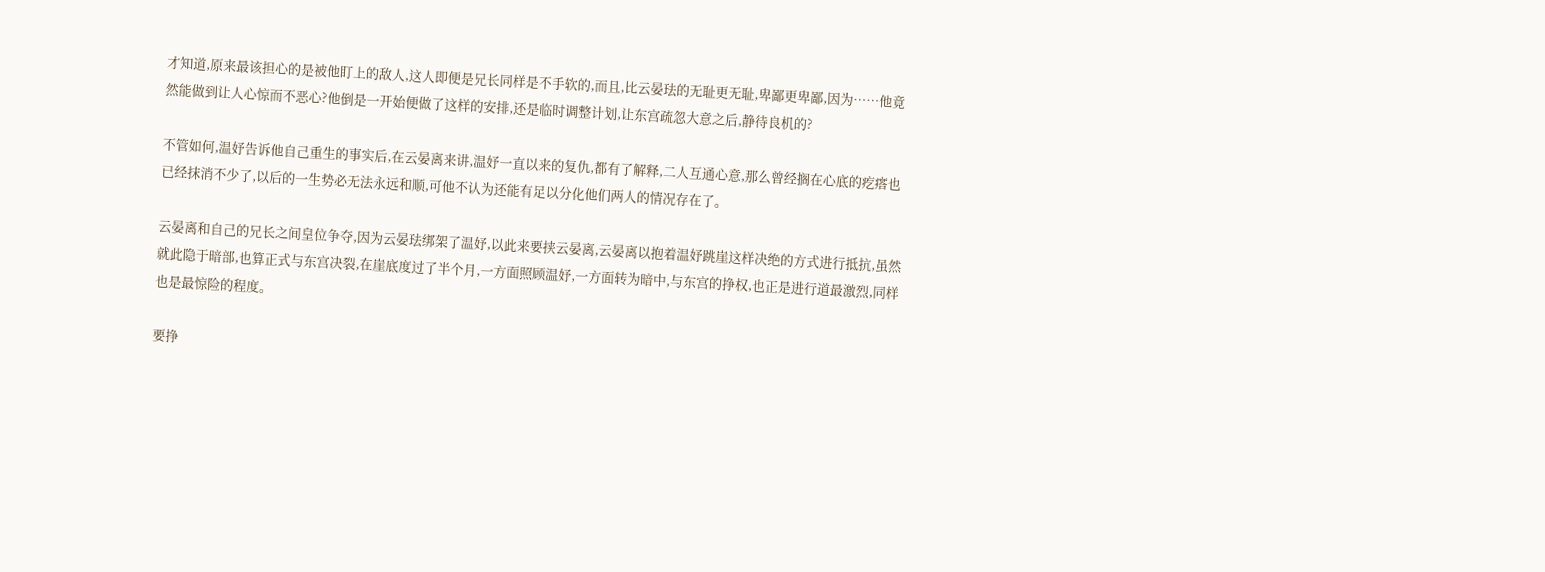才知道,原来最该担心的是被他盯上的敌人,这人即便是兄长同样是不手软的,而且,比云晏珐的无耻更无耻,卑鄙更卑鄙,因为……他竟然能做到让人心惊而不恶心?他倒是一开始便做了这样的安排,还是临时调整计划,让东宫疏忽大意之后,静待良机的?

不管如何,温妤告诉他自己重生的事实后,在云晏离来讲,温妤一直以来的复仇,都有了解释,二人互通心意,那么曾经搁在心底的疙瘩也已经抹消不少了,以后的一生势必无法永远和顺,可他不认为还能有足以分化他们两人的情况存在了。

云晏离和自己的兄长之间皇位争夺,因为云晏珐绑架了温妤,以此来要挟云晏离,云晏离以抱着温妤跳崖这样决绝的方式进行抵抗,虽然就此隐于暗部,也算正式与东宫决裂,在崖底度过了半个月,一方面照顾温妤,一方面转为暗中,与东宫的挣权,也正是进行道最激烈,同样也是最惊险的程度。

要挣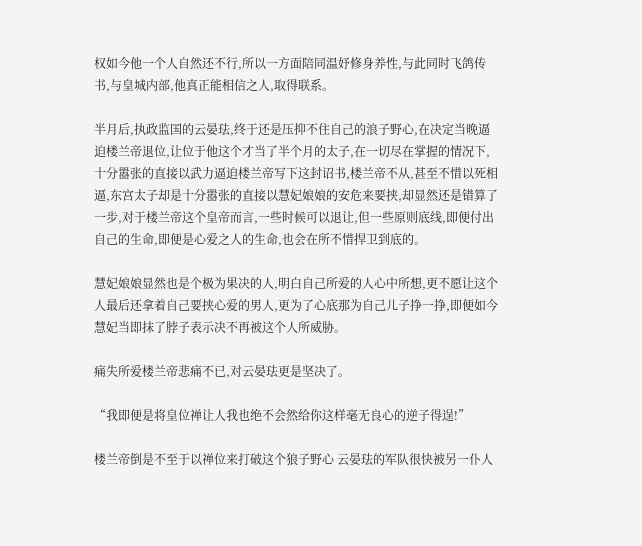权如今他一个人自然还不行,所以一方面陪同温妤修身养性,与此同时飞鸽传书,与皇城内部,他真正能相信之人,取得联系。

半月后,执政监国的云晏珐,终于还是压抑不住自己的浪子野心,在决定当晚逼迫楼兰帝退位,让位于他这个才当了半个月的太子,在一切尽在掌握的情况下,十分嚣张的直接以武力逼迫楼兰帝写下这封诏书,楼兰帝不从,甚至不惜以死相逼,东宫太子却是十分嚣张的直接以慧妃娘娘的安危来要挟,却显然还是错算了一步,对于楼兰帝这个皇帝而言,一些时候可以退让,但一些原则底线,即便付出自己的生命,即便是心爱之人的生命,也会在所不惜捍卫到底的。

慧妃娘娘显然也是个极为果决的人,明白自己所爱的人心中所想,更不愿让这个人最后还拿着自己要挟心爱的男人,更为了心底那为自己儿子挣一挣,即便如今慧妃当即抹了脖子表示决不再被这个人所威胁。

痛失所爱楼兰帝悲痛不已,对云晏珐更是坚决了。

“我即便是将皇位禅让人我也绝不会然给你这样毫无良心的逆子得逞!”

楼兰帝倒是不至于以禅位来打破这个狼子野心 云晏珐的军队很快被另一仆人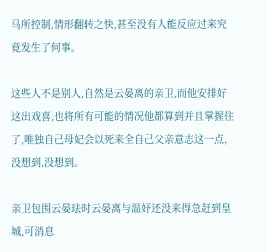马所控制,情形翻转之快,甚至没有人能反应过来究竟发生了何事。

这些人不是别人,自然是云晏离的亲卫,而他安排好这出戏喜,也将所有可能的情况他都算到并且掌握住了,唯独自己母妃会以死来全自己父亲意志这一点,没想到,没想到。

亲卫包围云晏珐时云晏离与温妤还没来得急赶到皇城,可消息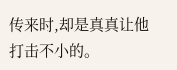传来时,却是真真让他打击不小的。